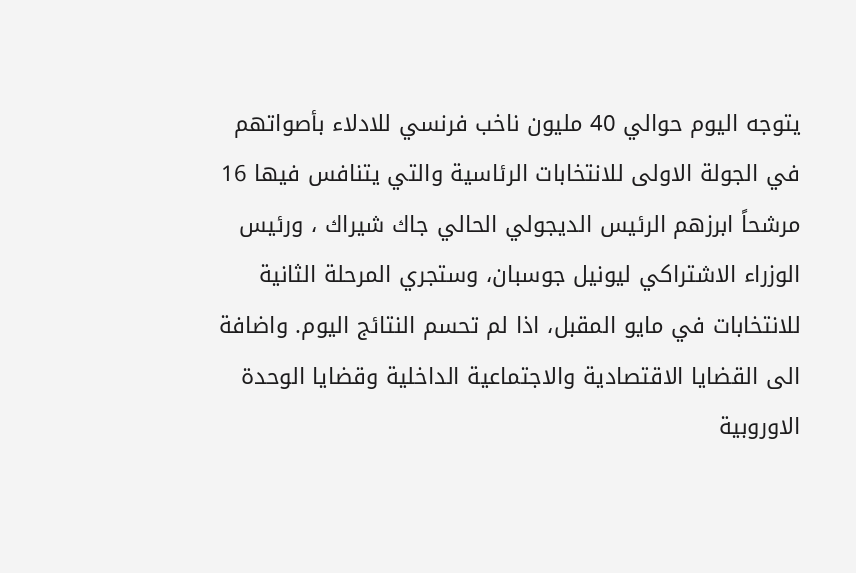يتوجه اليوم حوالي 40 مليون ناخب فرنسي للادلاء بأصواتهم في الجولة الاولى للانتخابات الرئاسية والتي يتنافس فيها 16 مرشحاً ابرزهم الرئيس الديجولي الحالي جاك شيراك ، ورئيس الوزراء الاشتراكي ليونيل جوسبان، وستجري المرحلة الثانية للانتخابات في مايو المقبل، اذا لم تحسم النتائج اليوم. واضافة الى القضايا الاقتصادية والاجتماعية الداخلية وقضايا الوحدة الاوروبية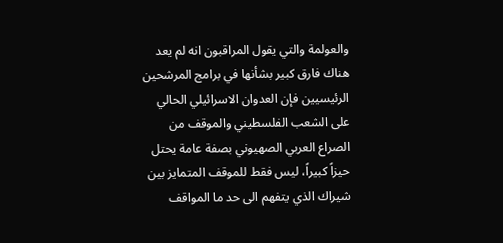والعولمة والتي يقول المراقبون انه لم يعد هناك فارق كبير بشأنها في برامج المرشحين الرئيسيين فإن العدوان الاسرائيلي الحالي على الشعب الفلسطيني والموقف من الصراع العربي الصهيوني بصفة عامة يحتل حيزاً كبيراً، ليس فقط للموقف المتمايز بين شيراك الذي يتفهم الى حد ما المواقف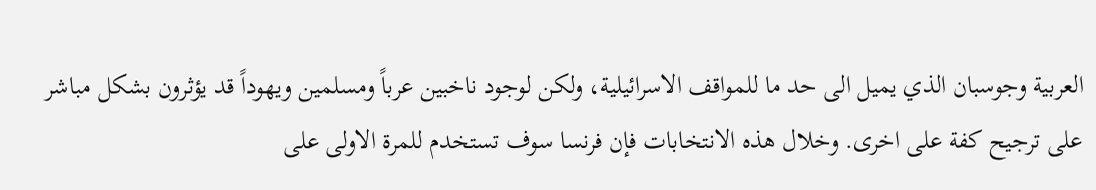العربية وجوسبان الذي يميل الى حد ما للمواقف الاسرائيلية، ولكن لوجود ناخبين عرباً ومسلمين ويهوداً قد يؤثرون بشكل مباشر على ترجيح كفة على اخرى. وخلال هذه الانتخابات فإن فرنسا سوف تستخدم للمرة الاولى على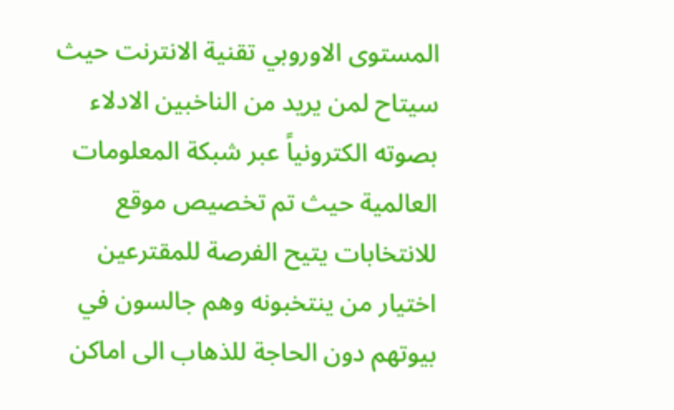المستوى الاوروبي تقنية الانترنت حيث سيتاح لمن يريد من الناخبين الادلاء بصوته الكترونياً عبر شبكة المعلومات العالمية حيث تم تخصيص موقع للانتخابات يتيح الفرصة للمقترعين اختيار من ينتخبونه وهم جالسون في بيوتهم دون الحاجة للذهاب الى اماكن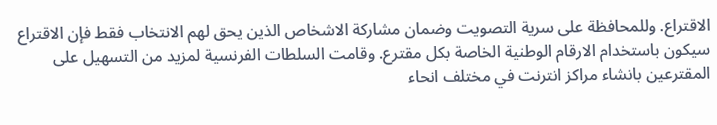الاقتراع. وللمحافظة على سرية التصويت وضمان مشاركة الاشخاص الذين يحق لهم الانتخاب فقط فإن الاقتراع سيكون باستخدام الارقام الوطنية الخاصة بكل مقترع. وقامت السلطات الفرنسية لمزيد من التسهيل على المقترعين بانشاء مراكز انترنت في مختلف انحاء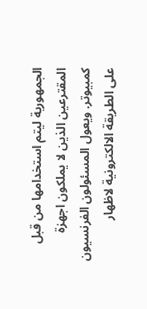الجمهورية ليتم استخدامها من قبل المقترعين الذين لا يملكون اجهزة كمبيوتر. ويعول المسئولون الفرنسيون على الطريقة الالكترونية لاظهار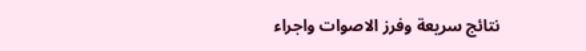نتائج سريعة وفرز الاصوات واجراء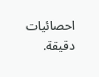احصائيات دقيقة.